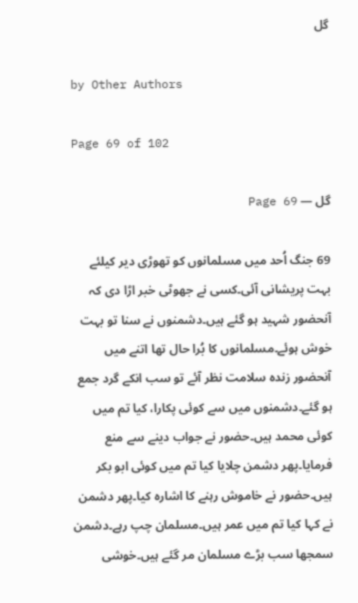گل

by Other Authors

Page 69 of 102

گل — Page 69

69 جنگ اُحد میں مسلمانوں کو تھوڑی دیر کیلئے بہت پریشانی آئی۔کسی نے جھوٹی خبر اڑا دی کہ آنحضور شہید ہو گئے ہیں۔دشمنوں نے سنا تو بہت خوش ہوئے۔مسلمانوں کا بُرا حال تھا اتنے میں آنحضور زندہ سلامت نظر آئے تو سب انکے گرد جمع ہو گئے۔دشمنوں میں سے کوئی پکارا، کیا تم میں کوئی محمد ہیں۔حضور نے جواب دینے سے منع فرمایا۔پھر دشمن چلایا کیا تم میں کوئی ابو بکر ہیں۔حضور نے خاموش رہنے کا اشارہ کیا۔پھر دشمن نے کہا کیا تم میں عمر ہیں۔مسلمان چپ رہے۔دشمن سمجھا سب بڑے مسلمان مر گئے ہیں۔خوشی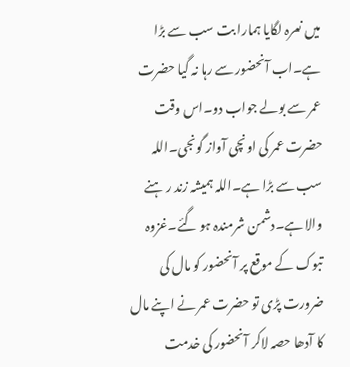میں نعرہ لگایا ہمارا بت سب سے بڑا ہے۔اب آنحضور سے رہا نہ گیا حضرت عمر سے بولے جواب دو۔اس وقت حضرت عمر کی اونچی آواز گونجی۔اللہ سب سے بڑا ہے۔اللہ ہمیشہ زند ر ہنے والا ہے۔دشمن شرمندہ ہو گئے۔غزوہ تبوک کے موقع پر آنحضور کو مال کی ضرورت پڑی تو حضرت عمر نے اپنے مال کا آدھا حصہ لاکر آنحضور کی خدمت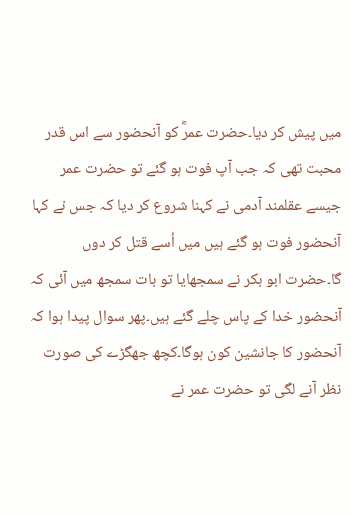میں پیش کر دیا۔حضرت عمرؓ کو آنحضور سے اس قدر محبت تھی کہ جب آپ فوت ہو گئے تو حضرت عمر جیسے عقلمند آدمی نے کہنا شروع کر دیا کہ جس نے کہا آنحضور فوت ہو گئے ہیں میں اُسے قتل کر دوں گا۔حضرت ابو بکر نے سمجھایا تو بات سمجھ میں آئی کہ آنحضور خدا کے پاس چلے گئے ہیں۔پھر سوال پیدا ہوا کہ آنحضور کا جانشین کون ہوگا۔کچھ جھگڑے کی صورت نظر آنے لگی تو حضرت عمر نے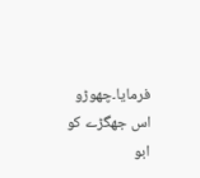فرمایا۔چھوڑو اس جھگڑے کو ابو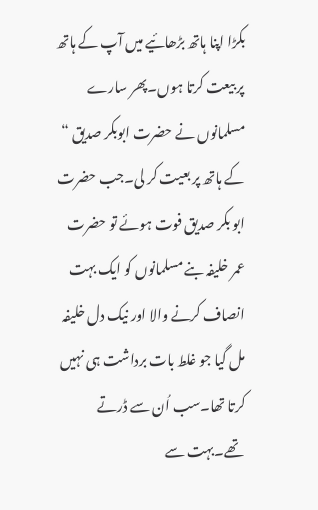بکڑا اپنا ہاتھ بڑھائیے میں آپ کے ہاتھ پر بیعت کرتا ہوں۔پھر سارے مسلمانوں نے حضرت ابوبکر صدیق “ کے ہاتھ پر بعیت کر لی۔جب حضرت ابو بکر صدیق فوت ہوئے تو حضرت عمر خلیفہ بنے مسلمانوں کو ایک بہت انصاف کرنے والا اور نیک دل خلیفہ مل گیا جو غلط بات برداشت ہی نہیں کرتا تھا۔سب اُن سے ڈرتے تھے۔بہت سے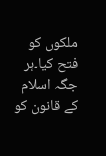ملکوں کو فتح کیا۔ہر جگہ اسلام کے قانون کو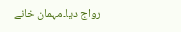رواج دیا۔مہمان خانے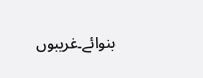بنوائے۔غریبوں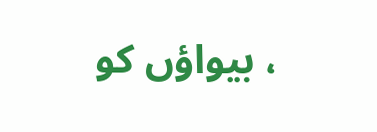، بیواؤں کو